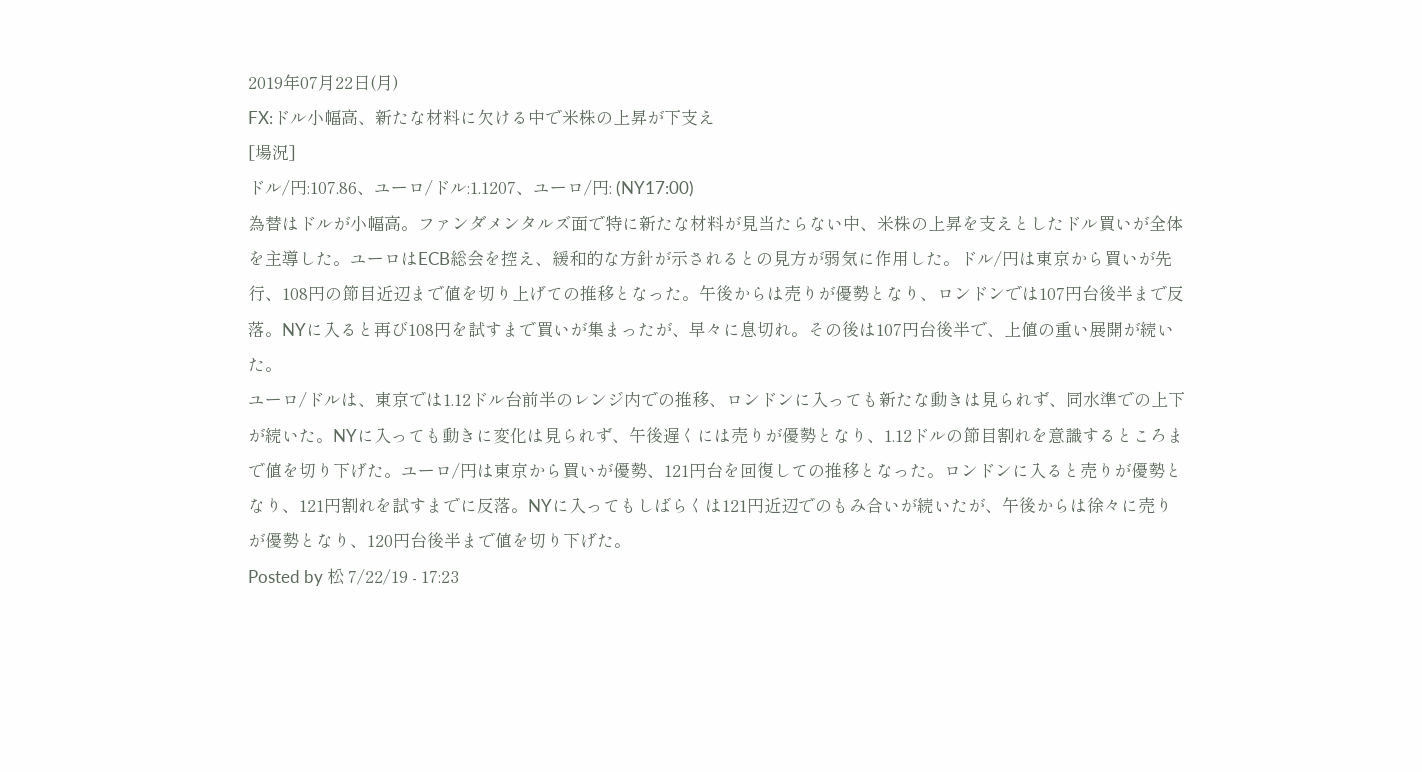2019年07月22日(月)
FX:ドル小幅高、新たな材料に欠ける中で米株の上昇が下支え
[場況]
ドル/円:107.86、ユーロ/ドル:1.1207、ユーロ/円: (NY17:00)
為替はドルが小幅高。ファンダメンタルズ面で特に新たな材料が見当たらない中、米株の上昇を支えとしたドル買いが全体を主導した。ユーロはECB総会を控え、緩和的な方針が示されるとの見方が弱気に作用した。ドル/円は東京から買いが先行、108円の節目近辺まで値を切り上げての推移となった。午後からは売りが優勢となり、ロンドンでは107円台後半まで反落。NYに入ると再び108円を試すまで買いが集まったが、早々に息切れ。その後は107円台後半で、上値の重い展開が続いた。
ユーロ/ドルは、東京では1.12ドル台前半のレンジ内での推移、ロンドンに入っても新たな動きは見られず、同水準での上下が続いた。NYに入っても動きに変化は見られず、午後遅くには売りが優勢となり、1.12ドルの節目割れを意識するところまで値を切り下げた。ユーロ/円は東京から買いが優勢、121円台を回復しての推移となった。ロンドンに入ると売りが優勢となり、121円割れを試すまでに反落。NYに入ってもしばらくは121円近辺でのもみ合いが続いたが、午後からは徐々に売りが優勢となり、120円台後半まで値を切り下げた。
Posted by 松 7/22/19 - 17:23